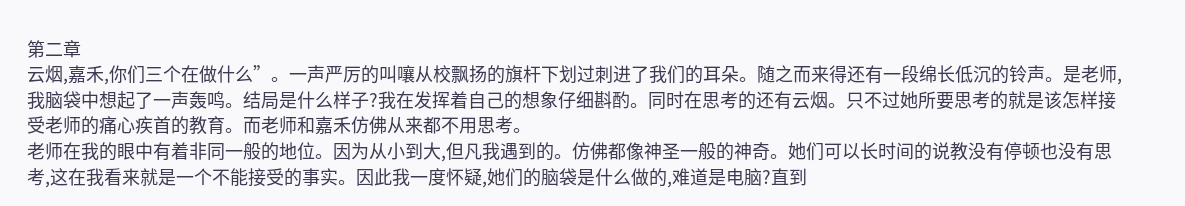第二章
云烟,嘉禾,你们三个在做什么”。一声严厉的叫嚷从校飘扬的旗杆下划过刺进了我们的耳朵。随之而来得还有一段绵长低沉的铃声。是老师,我脑袋中想起了一声轰鸣。结局是什么样子?我在发挥着自己的想象仔细斟酌。同时在思考的还有云烟。只不过她所要思考的就是该怎样接受老师的痛心疾首的教育。而老师和嘉禾仿佛从来都不用思考。
老师在我的眼中有着非同一般的地位。因为从小到大,但凡我遇到的。仿佛都像神圣一般的神奇。她们可以长时间的说教没有停顿也没有思考,这在我看来就是一个不能接受的事实。因此我一度怀疑,她们的脑袋是什么做的,难道是电脑?直到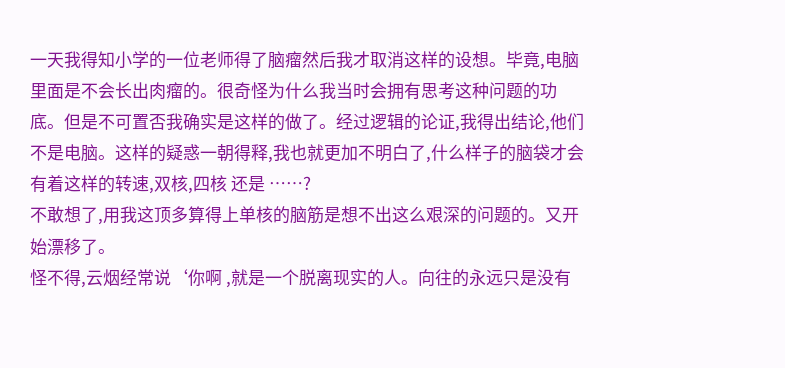一天我得知小学的一位老师得了脑瘤然后我才取消这样的设想。毕竟,电脑里面是不会长出肉瘤的。很奇怪为什么我当时会拥有思考这种问题的功底。但是不可置否我确实是这样的做了。经过逻辑的论证,我得出结论,他们不是电脑。这样的疑惑一朝得释,我也就更加不明白了,什么样子的脑袋才会有着这样的转速,双核,四核 还是 ……?
不敢想了,用我这顶多算得上单核的脑筋是想不出这么艰深的问题的。又开始漂移了。
怪不得,云烟经常说‘你啊 ,就是一个脱离现实的人。向往的永远只是没有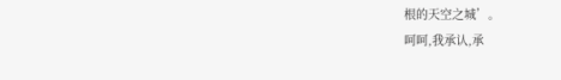根的天空之城’。
呵呵,我承认,承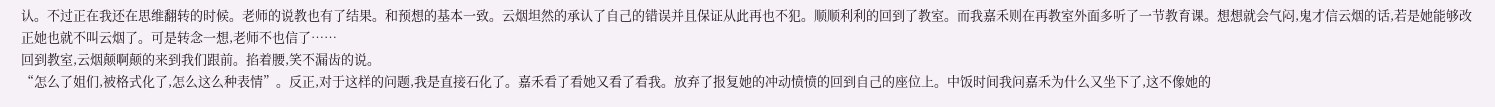认。不过正在我还在思维翻转的时候。老师的说教也有了结果。和预想的基本一致。云烟坦然的承认了自己的错误并且保证从此再也不犯。顺顺利利的回到了教室。而我嘉禾则在再教室外面多听了一节教育课。想想就会气闷,鬼才信云烟的话,若是她能够改正她也就不叫云烟了。可是转念一想,老师不也信了……
回到教室,云烟颠啊颠的来到我们跟前。掐着腰,笑不漏齿的说。
“怎么了姐们,被格式化了,怎么这么种表情”。反正,对于这样的问题,我是直接石化了。嘉禾看了看她又看了看我。放弃了报复她的冲动愤愤的回到自己的座位上。中饭时间我问嘉禾为什么又坐下了,这不像她的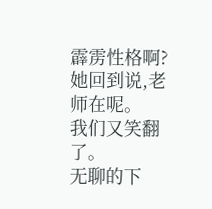霹雳性格啊?她回到说,老师在呢。
我们又笑翻了。
无聊的下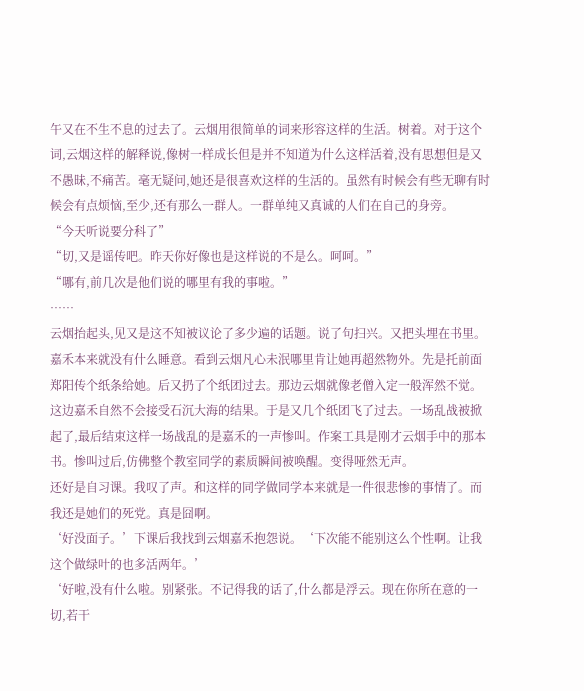午又在不生不息的过去了。云烟用很简单的词来形容这样的生活。树着。对于这个词,云烟这样的解释说,像树一样成长但是并不知道为什么这样活着,没有思想但是又不愚昧,不痛苦。毫无疑问,她还是很喜欢这样的生活的。虽然有时候会有些无聊有时候会有点烦恼,至少,还有那么一群人。一群单纯又真诚的人们在自己的身旁。
“今天听说要分科了”
“切,又是谣传吧。昨天你好像也是这样说的不是么。呵呵。”
“哪有,前几次是他们说的哪里有我的事啦。”
……
云烟抬起头,见又是这不知被议论了多少遍的话题。说了句扫兴。又把头埋在书里。嘉禾本来就没有什么睡意。看到云烟凡心未泯哪里肯让她再超然物外。先是托前面郑阳传个纸条给她。后又扔了个纸团过去。那边云烟就像老僧入定一般浑然不觉。这边嘉禾自然不会接受石沉大海的结果。于是又几个纸团飞了过去。一场乱战被掀起了,最后结束这样一场战乱的是嘉禾的一声惨叫。作案工具是刚才云烟手中的那本书。惨叫过后,仿佛整个教室同学的素质瞬间被唤醒。变得哑然无声。
还好是自习课。我叹了声。和这样的同学做同学本来就是一件很悲惨的事情了。而我还是她们的死党。真是囧啊。
‘好没面子。’下课后我找到云烟嘉禾抱怨说。‘下次能不能别这么个性啊。让我这个做绿叶的也多活两年。’
‘好啦,没有什么啦。别紧张。不记得我的话了,什么都是浮云。现在你所在意的一切,若干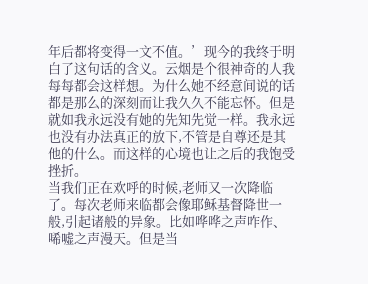年后都将变得一文不值。’现今的我终于明白了这句话的含义。云烟是个很神奇的人我每每都会这样想。为什么她不经意间说的话都是那么的深刻而让我久久不能忘怀。但是就如我永远没有她的先知先觉一样。我永远也没有办法真正的放下,不管是自尊还是其他的什么。而这样的心境也让之后的我饱受挫折。
当我们正在欢呼的时候,老师又一次降临了。每次老师来临都会像耶稣基督降世一般,引起诸般的异象。比如哗哗之声咋作、唏嘘之声漫天。但是当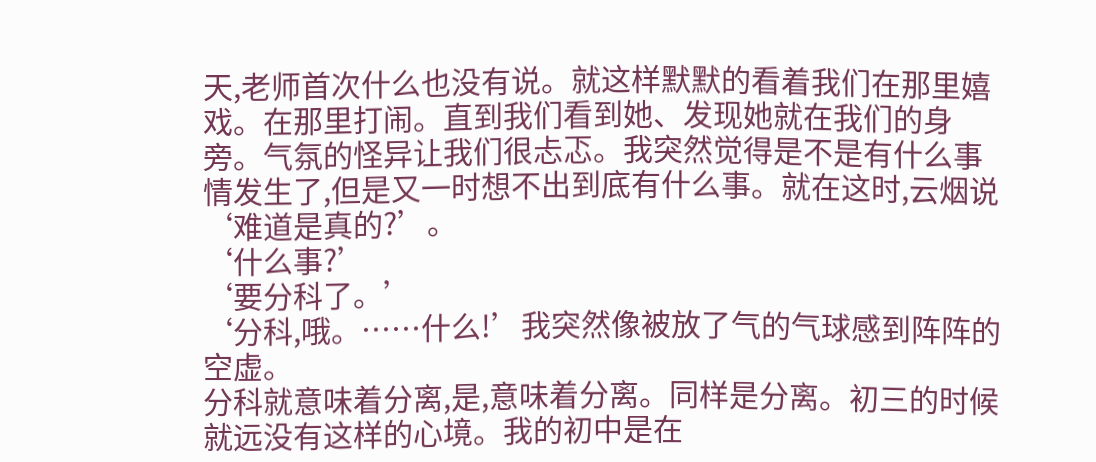天,老师首次什么也没有说。就这样默默的看着我们在那里嬉戏。在那里打闹。直到我们看到她、发现她就在我们的身旁。气氛的怪异让我们很忐忑。我突然觉得是不是有什么事情发生了,但是又一时想不出到底有什么事。就在这时,云烟说‘难道是真的?’。
‘什么事?’
‘要分科了。’
‘分科,哦。……什么!’我突然像被放了气的气球感到阵阵的空虚。
分科就意味着分离,是,意味着分离。同样是分离。初三的时候就远没有这样的心境。我的初中是在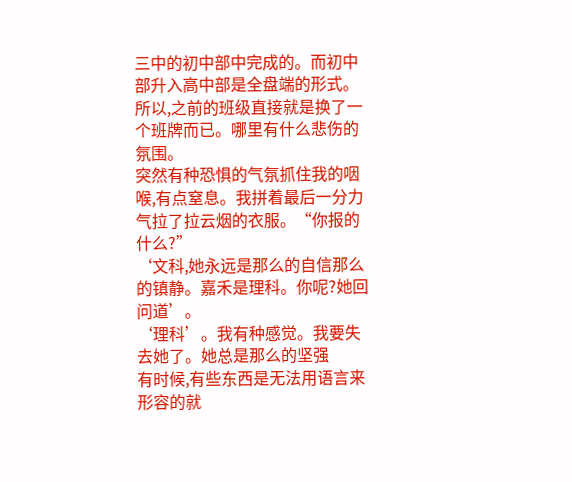三中的初中部中完成的。而初中部升入高中部是全盘端的形式。所以,之前的班级直接就是换了一个班牌而已。哪里有什么悲伤的氛围。
突然有种恐惧的气氛抓住我的咽喉,有点窒息。我拼着最后一分力气拉了拉云烟的衣服。“你报的什么?”
‘文科,她永远是那么的自信那么的镇静。嘉禾是理科。你呢?她回问道’。
‘理科’。我有种感觉。我要失去她了。她总是那么的坚强
有时候,有些东西是无法用语言来形容的就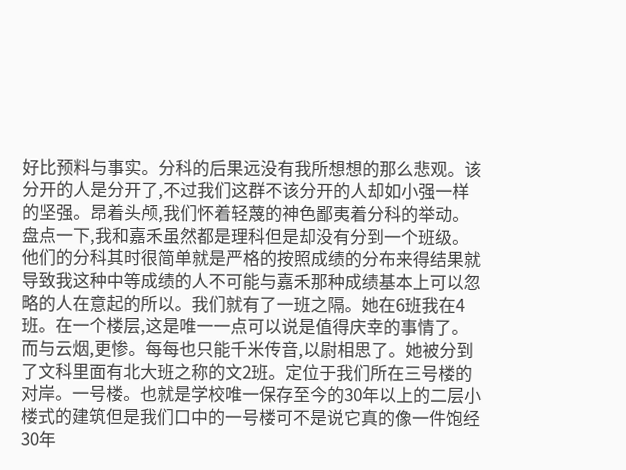好比预料与事实。分科的后果远没有我所想想的那么悲观。该分开的人是分开了,不过我们这群不该分开的人却如小强一样的坚强。昂着头颅,我们怀着轻蔑的神色鄙夷着分科的举动。盘点一下,我和嘉禾虽然都是理科但是却没有分到一个班级。他们的分科其时很简单就是严格的按照成绩的分布来得结果就导致我这种中等成绩的人不可能与嘉禾那种成绩基本上可以忽略的人在意起的所以。我们就有了一班之隔。她在6班我在4班。在一个楼层,这是唯一一点可以说是值得庆幸的事情了。而与云烟,更惨。每每也只能千米传音,以尉相思了。她被分到了文科里面有北大班之称的文2班。定位于我们所在三号楼的对岸。一号楼。也就是学校唯一保存至今的30年以上的二层小楼式的建筑但是我们口中的一号楼可不是说它真的像一件饱经30年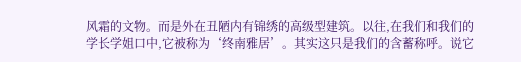风霜的文物。而是外在丑陋内有锦绣的高级型建筑。以往,在我们和我们的学长学姐口中,它被称为‘终南雅居’。其实这只是我们的含蓄称呼。说它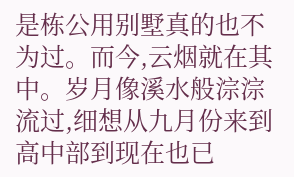是栋公用别墅真的也不为过。而今,云烟就在其中。岁月像溪水般淙淙流过,细想从九月份来到高中部到现在也已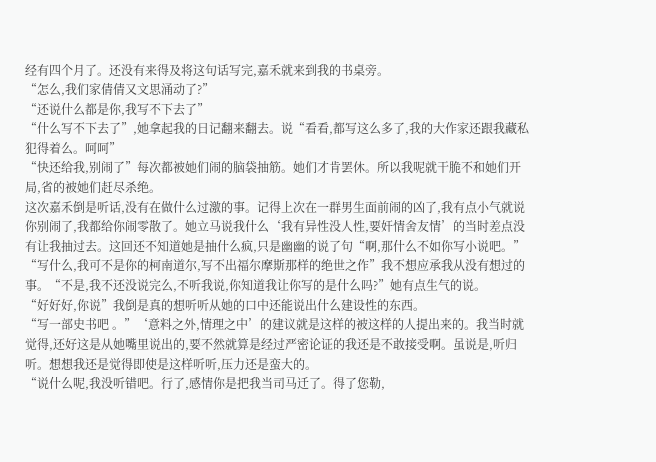经有四个月了。还没有来得及将这句话写完,嘉禾就来到我的书桌旁。
“怎么,我们家倩倩又文思涌动了?”
“还说什么都是你,我写不下去了”
“什么写不下去了”,她拿起我的日记翻来翻去。说“看看,都写这么多了,我的大作家还跟我藏私犯得着么。呵呵”
“快还给我,别闹了”每次都被她们闹的脑袋抽筋。她们才肯罢休。所以我呢就干脆不和她们开局,省的被她们赶尽杀绝。
这次嘉禾倒是听话,没有在做什么过激的事。记得上次在一群男生面前闹的凶了,我有点小气就说你别闹了,我都给你闹零散了。她立马说我什么‘我有异性没人性,要奸情舍友情’的当时差点没有让我抽过去。这回还不知道她是抽什么疯,只是幽幽的说了句“啊,那什么不如你写小说吧。”
“写什么,我可不是你的柯南道尔,写不出福尔摩斯那样的绝世之作”我不想应承我从没有想过的事。“不是,我不还没说完么,不听我说,你知道我让你写的是什么吗?”她有点生气的说。
“好好好,你说”我倒是真的想听听从她的口中还能说出什么建设性的东西。
“写一部史书吧 。”‘意料之外,情理之中’的建议就是这样的被这样的人提出来的。我当时就觉得,还好这是从她嘴里说出的,要不然就算是经过严密论证的我还是不敢接受啊。虽说是,听归听。想想我还是觉得即使是这样听听,压力还是蛮大的。
“说什么呢,我没听错吧。行了,感情你是把我当司马迁了。得了您勒,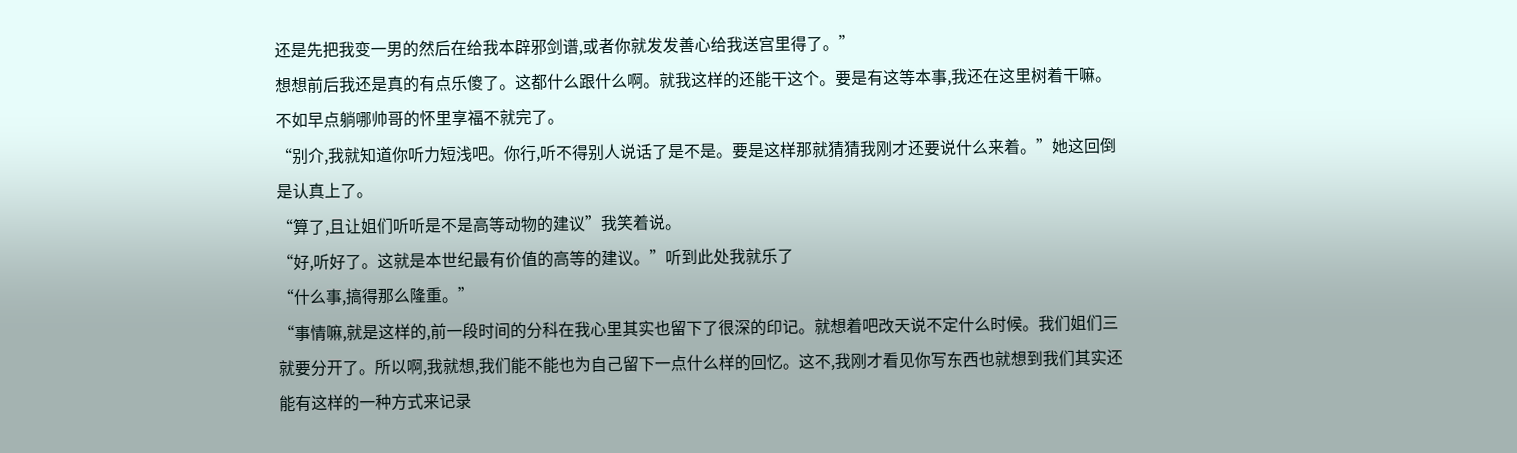还是先把我变一男的然后在给我本辟邪剑谱,或者你就发发善心给我送宫里得了。”
想想前后我还是真的有点乐傻了。这都什么跟什么啊。就我这样的还能干这个。要是有这等本事,我还在这里树着干嘛。不如早点躺哪帅哥的怀里享福不就完了。
“别介,我就知道你听力短浅吧。你行,听不得别人说话了是不是。要是这样那就猜猜我刚才还要说什么来着。”她这回倒是认真上了。
“算了,且让姐们听听是不是高等动物的建议”我笑着说。
“好,听好了。这就是本世纪最有价值的高等的建议。”听到此处我就乐了
“什么事,搞得那么隆重。”
“事情嘛,就是这样的,前一段时间的分科在我心里其实也留下了很深的印记。就想着吧改天说不定什么时候。我们姐们三就要分开了。所以啊,我就想,我们能不能也为自己留下一点什么样的回忆。这不,我刚才看见你写东西也就想到我们其实还能有这样的一种方式来记录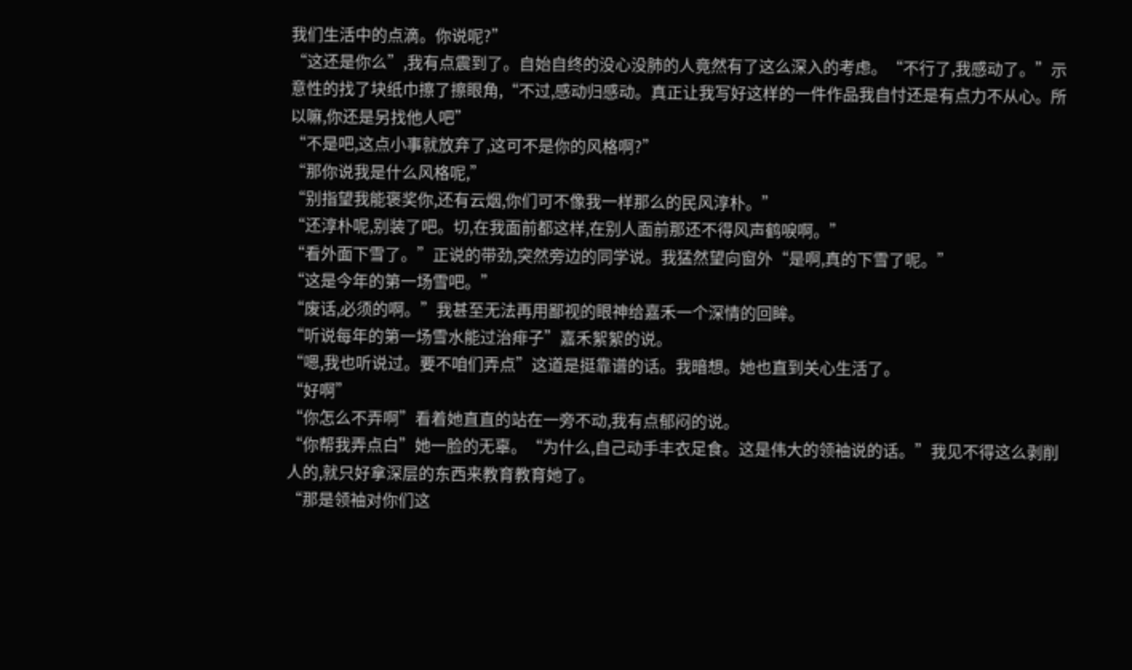我们生活中的点滴。你说呢?”
“这还是你么”,我有点震到了。自始自终的没心没肺的人竟然有了这么深入的考虑。“不行了,我感动了。”示意性的找了块纸巾擦了擦眼角,“不过,感动归感动。真正让我写好这样的一件作品我自忖还是有点力不从心。所以嘛,你还是另找他人吧”
“不是吧,这点小事就放弃了,这可不是你的风格啊?”
“那你说我是什么风格呢,”
“别指望我能褒奖你,还有云烟,你们可不像我一样那么的民风淳朴。”
“还淳朴呢,别装了吧。切,在我面前都这样,在别人面前那还不得风声鹤唳啊。”
“看外面下雪了。”正说的带劲,突然旁边的同学说。我猛然望向窗外“是啊,真的下雪了呢。”
“这是今年的第一场雪吧。”
“废话,必须的啊。”我甚至无法再用鄙视的眼神给嘉禾一个深情的回眸。
“听说每年的第一场雪水能过治痱子”嘉禾絮絮的说。
“嗯,我也听说过。要不咱们弄点”这道是挺靠谱的话。我暗想。她也直到关心生活了。
“好啊”
“你怎么不弄啊”看着她直直的站在一旁不动,我有点郁闷的说。
“你帮我弄点白”她一脸的无辜。“为什么,自己动手丰衣足食。这是伟大的领袖说的话。”我见不得这么剥削人的,就只好拿深层的东西来教育教育她了。
“那是领袖对你们这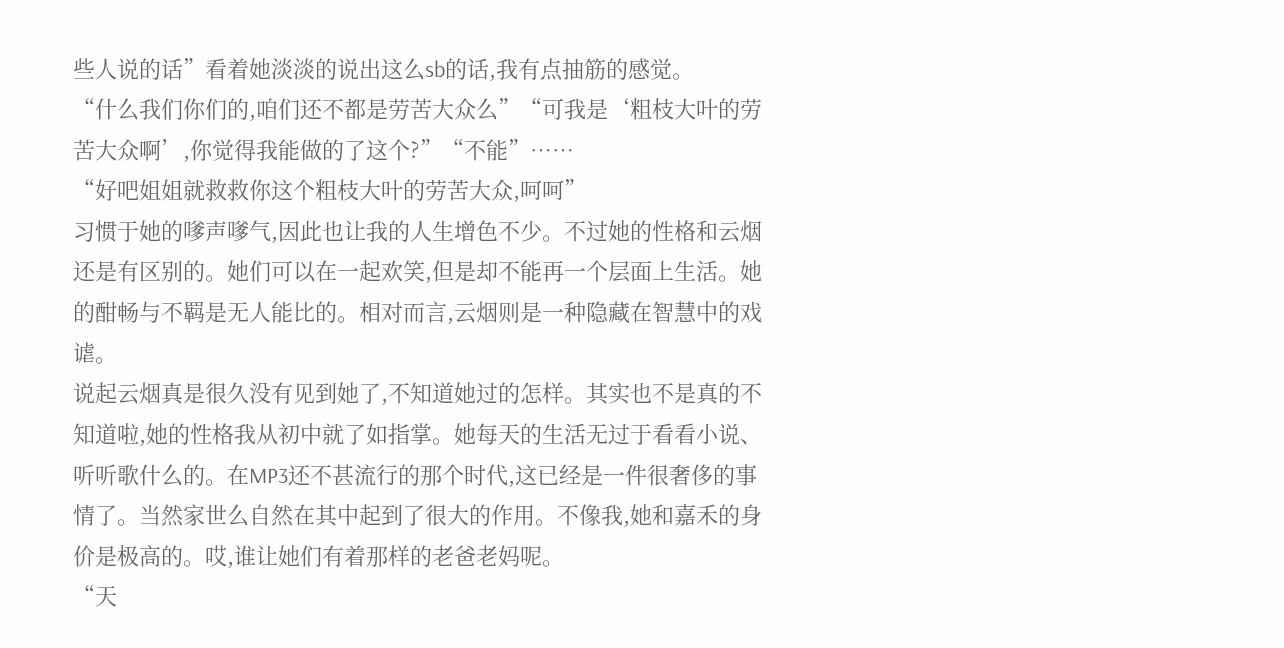些人说的话”看着她淡淡的说出这么sb的话,我有点抽筋的感觉。
“什么我们你们的,咱们还不都是劳苦大众么”“可我是‘粗枝大叶的劳苦大众啊’,你觉得我能做的了这个?”“不能”……
“好吧姐姐就救救你这个粗枝大叶的劳苦大众,呵呵”
习惯于她的嗲声嗲气,因此也让我的人生增色不少。不过她的性格和云烟还是有区别的。她们可以在一起欢笑,但是却不能再一个层面上生活。她的酣畅与不羁是无人能比的。相对而言,云烟则是一种隐藏在智慧中的戏谑。
说起云烟真是很久没有见到她了,不知道她过的怎样。其实也不是真的不知道啦,她的性格我从初中就了如指掌。她每天的生活无过于看看小说、听听歌什么的。在MP3还不甚流行的那个时代,这已经是一件很奢侈的事情了。当然家世么自然在其中起到了很大的作用。不像我,她和嘉禾的身价是极高的。哎,谁让她们有着那样的老爸老妈呢。
“天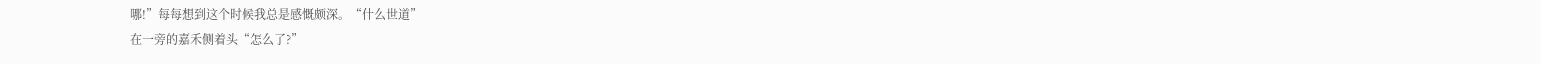哪!”每每想到这个时候我总是感慨颇深。“什么世道”
在一旁的嘉禾侧着头“怎么了?”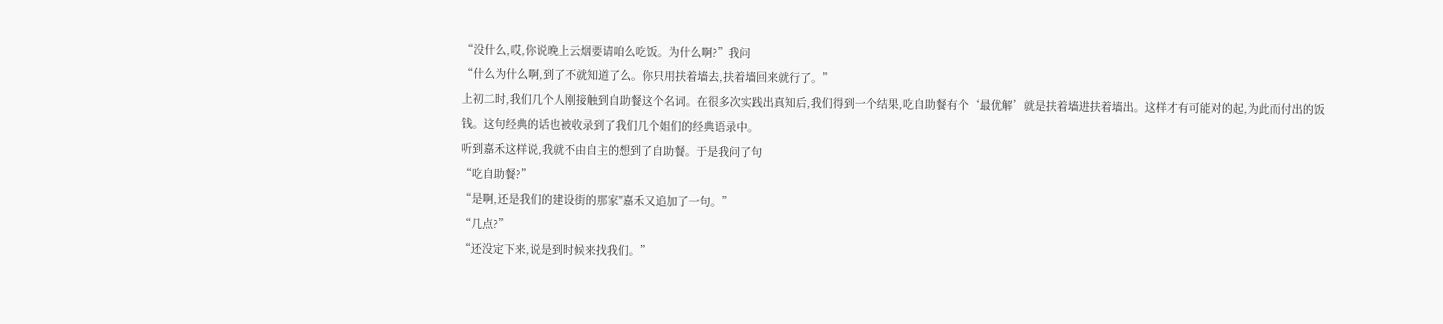“没什么,哎,你说晚上云烟要请咱么吃饭。为什么啊?”我问
“什么为什么啊,到了不就知道了么。你只用扶着墙去,扶着墙回来就行了。”
上初二时,我们几个人刚接触到自助餐这个名词。在很多次实践出真知后,我们得到一个结果,吃自助餐有个‘最优解’就是扶着墙进扶着墙出。这样才有可能对的起,为此而付出的饭钱。这句经典的话也被收录到了我们几个姐们的经典语录中。
听到嘉禾这样说,我就不由自主的想到了自助餐。于是我问了句
“吃自助餐?”
“是啊,还是我们的建设街的那家"嘉禾又追加了一句。”
“几点?”
“还没定下来,说是到时候来找我们。”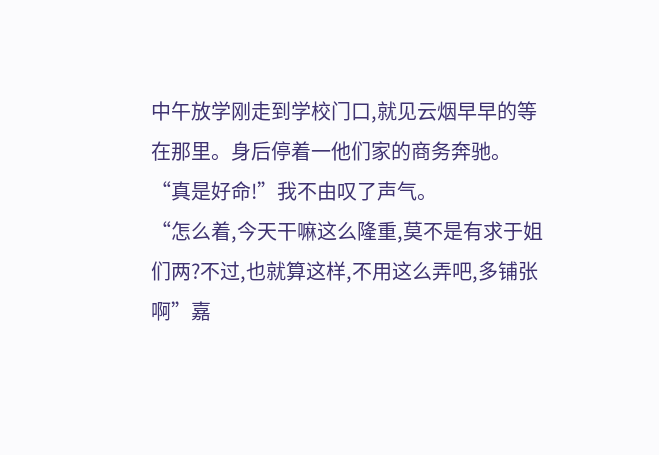中午放学刚走到学校门口,就见云烟早早的等在那里。身后停着一他们家的商务奔驰。
“真是好命!”我不由叹了声气。
“怎么着,今天干嘛这么隆重,莫不是有求于姐们两?不过,也就算这样,不用这么弄吧,多铺张啊”嘉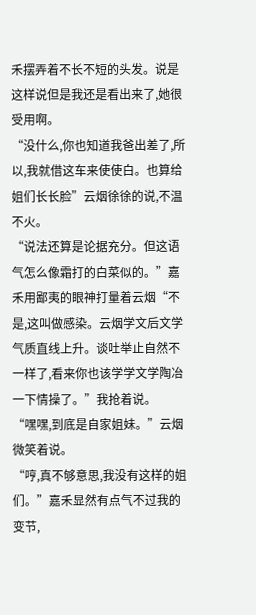禾摆弄着不长不短的头发。说是这样说但是我还是看出来了,她很受用啊。
“没什么,你也知道我爸出差了,所以,我就借这车来使使白。也算给姐们长长脸”云烟徐徐的说,不温不火。
“说法还算是论据充分。但这语气怎么像霜打的白菜似的。”嘉禾用鄙夷的眼神打量着云烟“不是,这叫做感染。云烟学文后文学气质直线上升。谈吐举止自然不一样了,看来你也该学学文学陶冶一下情操了。”我抢着说。
“嘿嘿,到底是自家姐妹。”云烟微笑着说。
“哼,真不够意思,我没有这样的姐们。”嘉禾显然有点气不过我的变节,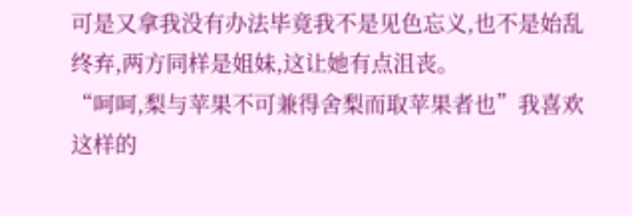可是又拿我没有办法毕竟我不是见色忘义,也不是始乱终弃,两方同样是姐妹,这让她有点沮丧。
“呵呵,梨与苹果不可兼得舍梨而取苹果者也”我喜欢这样的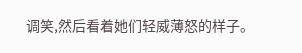调笑,然后看着她们轻威薄怒的样子。